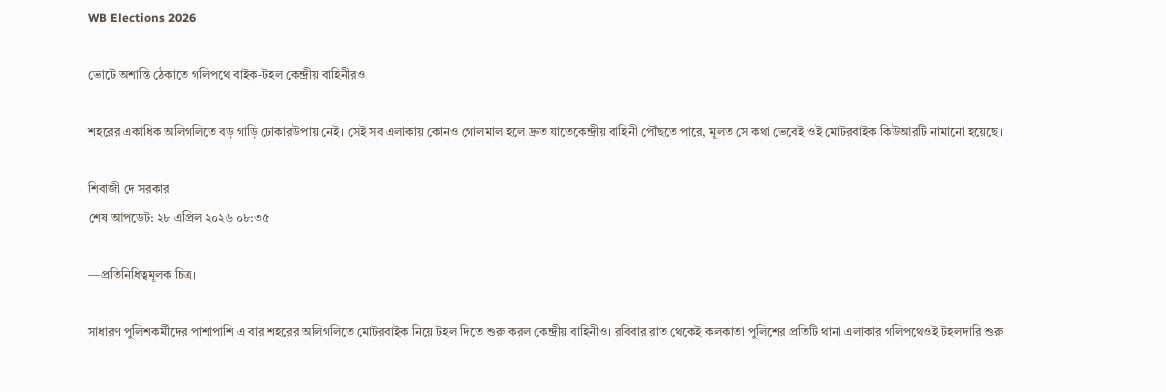WB Elections 2026

ভোটে অশান্তি ঠেকাতে গলিপথে বাইক-টহল কেন্দ্রীয় বাহিনীরও

শহরের একাধিক অলিগলিতে বড় গাড়ি ঢোকারউপায় নেই। সেই সব এলাকায় কোনও গোলমাল হলে দ্রুত যাতেকেন্দ্রীয় বাহিনী পৌঁছতে পারে, মূলত সে কথা ভেবেই ওই মোটরবাইক কিউআরটি নামানো হয়েছে।

শিবাজী দে সরকার
শেষ আপডেট: ২৮ এপ্রিল ২০২৬ ০৮:৩৫

—প্রতিনিধিত্বমূলক চিত্র।

সাধারণ পুলিশকর্মীদের পাশাপাশি এ বার শহরের অলিগলিতে মোটরবাইক নিয়ে টহল দিতে শুরু করল কেন্দ্রীয় বাহিনীও। রবিবার রাত থেকেই কলকাতা পুলিশের প্রতিটি থানা এলাকার গলিপথেওই টহলদারি শুরু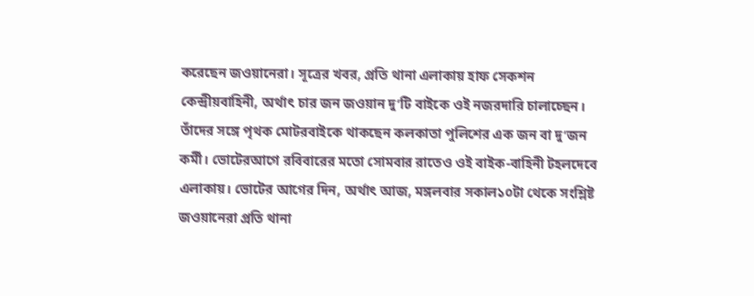করেছেন জওয়ানেরা। সূত্রের খবর, প্রতি থানা এলাকায় হাফ সেকশন কেন্দ্রীয়বাহিনী, অর্থাৎ চার জন জওয়ান দু’টি বাইকে ওই নজরদারি চালাচ্ছেন। তাঁদের সঙ্গে পৃথক মোটরবাইকে থাকছেন কলকাতা পুলিশের এক জন বা দু’জন কর্মী। ভোটেরআগে রবিবারের মতো সোমবার রাতেও ওই বাইক-বাহিনী টহলদেবে এলাকায়। ভোটের আগের দিন, অর্থাৎ আজ, মঙ্গলবার সকাল১০টা থেকে সংশ্লিষ্ট জওয়ানেরা প্রতি থানা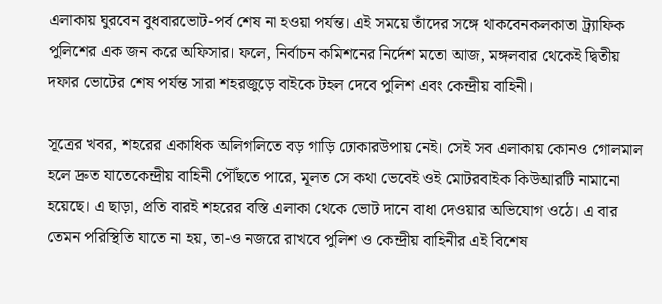এলাকায় ঘুরবেন বুধবারভোট-পর্ব শেষ না হওয়া পর্যন্ত। এই সময়ে তাঁদের সঙ্গে থাকবেনকলকাতা ট্র্যাফিক পুলিশের এক জন করে অফিসার। ফলে, নির্বাচন কমিশনের নির্দেশ মতো আজ, মঙ্গলবার থেকেই দ্বিতীয় দফার ভোটের শেষ পর্যন্ত সারা শহরজুড়ে বাইকে টহল দেবে পুলিশ এবং কেন্দ্রীয় বাহিনী।

সূত্রের খবর, শহরের একাধিক অলিগলিতে বড় গাড়ি ঢোকারউপায় নেই। সেই সব এলাকায় কোনও গোলমাল হলে দ্রুত যাতেকেন্দ্রীয় বাহিনী পৌঁছতে পারে, মূলত সে কথা ভেবেই ওই মোটরবাইক কিউআরটি নামানো হয়েছে। এ ছাড়া, প্রতি বারই শহরের বস্তি এলাকা থেকে ভোট দানে বাধা দেওয়ার অভিযোগ ওঠে। এ বার তেমন পরিস্থিতি যাতে না হয়, তা-ও নজরে রাখবে পুলিশ ও কেন্দ্রীয় বাহিনীর এই বিশেষ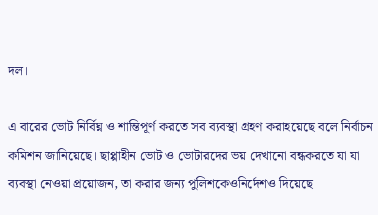দল।

এ বারের ভোট নির্বিঘ্ন ও শান্তিপূর্ণ করতে সব ব্যবস্থা গ্রহণ করাহয়েছে বলে নির্বাচন কমিশন জানিয়েছে। ছাপ্পাহীন ভোট ও ভোটারদের ভয় দেখানো বন্ধকরতে যা যা ব্যবস্থা নেওয়া প্রয়োজন, তা করার জন্য পুলিশকেওনির্দেশও দিয়েছে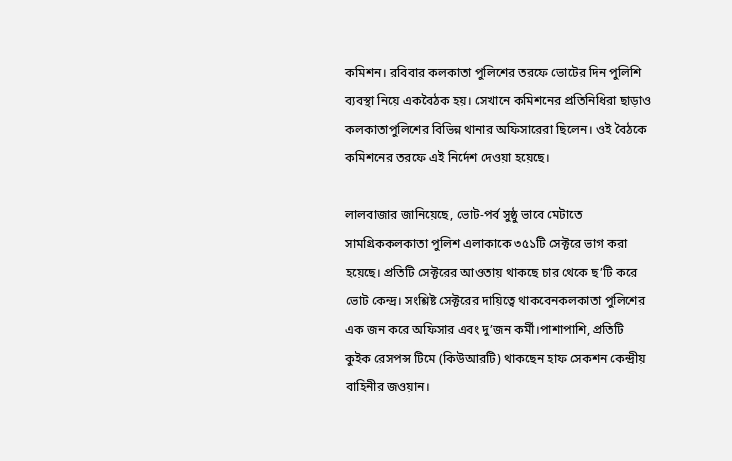কমিশন। রবিবার কলকাতা পুলিশের তরফে ভোটের দিন পুলিশি ব্যবস্থা নিয়ে একবৈঠক হয়। সেখানে কমিশনের প্রতিনিধিরা ছাড়াও কলকাতাপুলিশের বিভিন্ন থানার অফিসারেরা ছিলেন। ওই বৈঠকে কমিশনের তরফে এই নির্দেশ দেওয়া হয়েছে।

লালবাজার জানিয়েছে, ভোট-পর্ব সুষ্ঠু ভাবে মেটাতে সামগ্রিককলকাতা পুলিশ এলাকাকে ৩৫১টি সেক্টরে ভাগ করা হয়েছে। প্রতিটি সেক্টরের আওতায় থাকছে চার থেকে ছ’টি করে ভোট কেন্দ্র। সংশ্লিষ্ট সেক্টরের দায়িত্বে থাকবেনকলকাতা পুলিশের এক জন করে অফিসার এবং দু’জন কর্মী।পাশাপাশি, প্রতিটি কুইক রেসপন্স টিমে (কিউআরটি) থাকছেন হাফ সেকশন কেন্দ্রীয় বাহিনীর জওয়ান।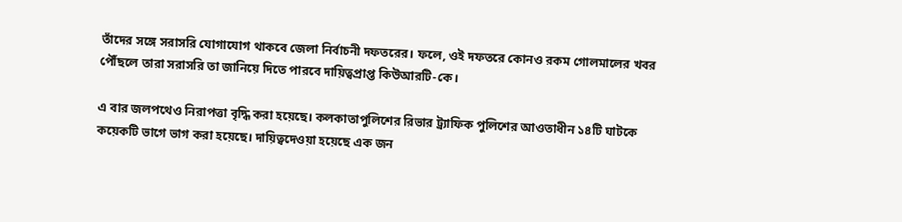তাঁদের সঙ্গে সরাসরি যোগাযোগ থাকবে জেলা নির্বাচনী দফতরের। ফলে, ওই দফতরে কোনও রকম গোলমালের খবর পৌঁছলে তারা সরাসরি তা জানিয়ে দিতে পারবে দায়িত্বপ্রাপ্ত কিউআরটি-কে।

এ বার জলপথেও নিরাপত্তা বৃদ্ধি করা হয়েছে। কলকাতাপুলিশের রিভার ট্র্যাফিক পুলিশের আওতাধীন ১৪টি ঘাটকে কয়েকটি ভাগে ভাগ করা হয়েছে। দায়িত্বদেওয়া হয়েছে এক জন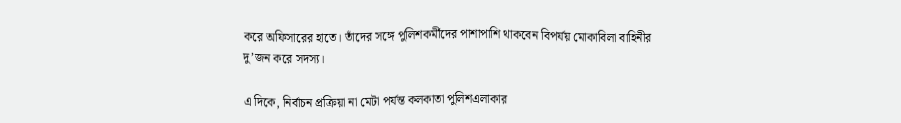করে অফিসারের হাতে। তাঁদের সঙ্গে পুলিশকর্মীদের পাশাপাশি থাকবেন বিপর্যয় মোকাবিলা বাহিনীর দু’জন করে সদস্য।

এ দিকে, নির্বাচন প্রক্রিয়া না মেটা পর্যন্ত কলকাতা পুলিশএলাকার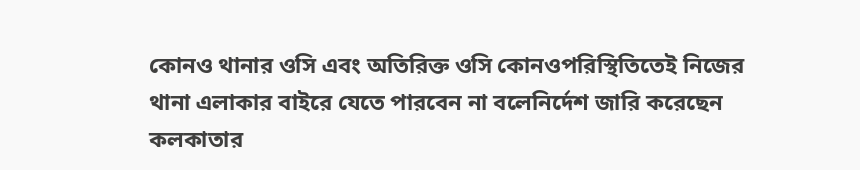কোনও থানার ওসি এবং অতিরিক্ত ওসি কোনওপরিস্থিতিতেই নিজের থানা এলাকার বাইরে যেতে পারবেন না বলেনির্দেশ জারি করেছেন কলকাতার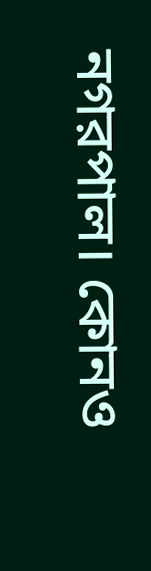নগরপাল। কোনও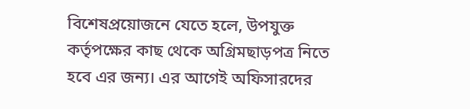বিশেষপ্রয়োজনে যেতে হলে, উপযুক্ত কর্তৃপক্ষের কাছ থেকে অগ্রিমছাড়পত্র নিতে হবে এর জন্য। এর আগেই অফিসারদের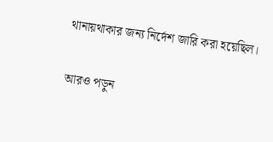থানায়থাকার জন্য নির্দেশ জারি করা হয়েছিল।

আরও পড়ুন